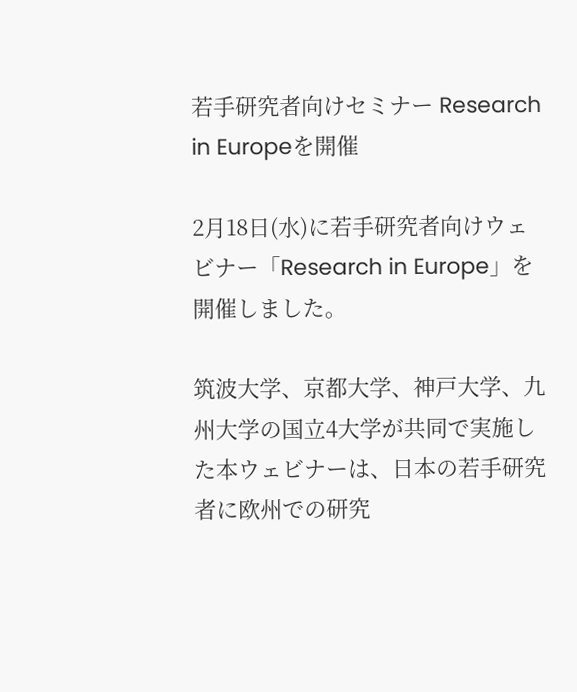若手研究者向けセミナー Research in Europeを開催

2月18日(水)に若手研究者向けウェビナー「Research in Europe」を開催しました。

筑波大学、京都大学、神戸大学、九州大学の国立4大学が共同で実施した本ウェビナーは、日本の若手研究者に欧州での研究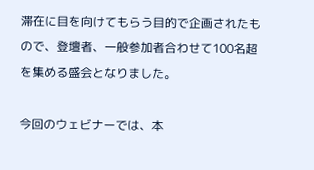滞在に目を向けてもらう目的で企画されたもので、登壇者、一般参加者合わせて100名超を集める盛会となりました。

今回のウェビナーでは、本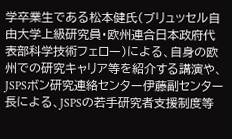学卒業生である松本健氏(ブリュッセル自由大学上級研究員・欧州連合日本政府代表部科学技術フェロー)による、自身の欧州での研究キャリア等を紹介する講演や、JSPSボン研究連絡センター伊藤副センター長による、JSPSの若手研究者支援制度等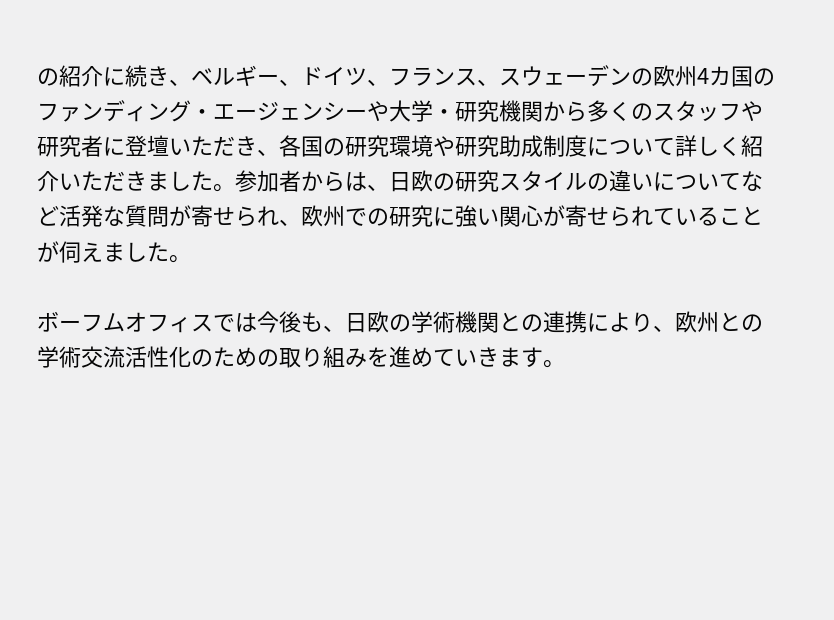の紹介に続き、ベルギー、ドイツ、フランス、スウェーデンの欧州4カ国のファンディング・エージェンシーや大学・研究機関から多くのスタッフや研究者に登壇いただき、各国の研究環境や研究助成制度について詳しく紹介いただきました。参加者からは、日欧の研究スタイルの違いについてなど活発な質問が寄せられ、欧州での研究に強い関心が寄せられていることが伺えました。

ボーフムオフィスでは今後も、日欧の学術機関との連携により、欧州との学術交流活性化のための取り組みを進めていきます。